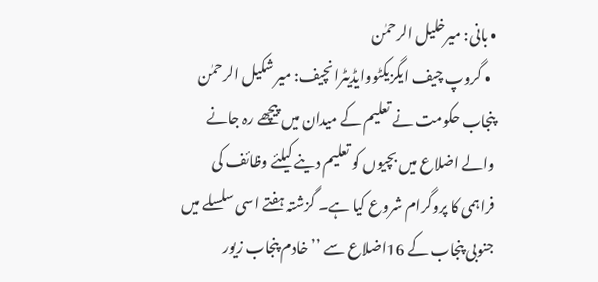• بانی: میرخلیل الرحمٰن
  • گروپ چیف ایگزیکٹووایڈیٹرانچیف: میر شکیل الرحمٰن
پنجاب حکومت نے تعلیم کے میدان میں پیچھے رہ جانے والے اضلاع میں بچیوں کو تعلیم دینے کیلئے وظائف کی فراہمی کا پروگرام شروع کیا ہے۔ گزشتہ ہفتے اسی سلسلے میں جنوبی پنجاب کے 16اضلاع سے ’’ خادم پنجاب زیور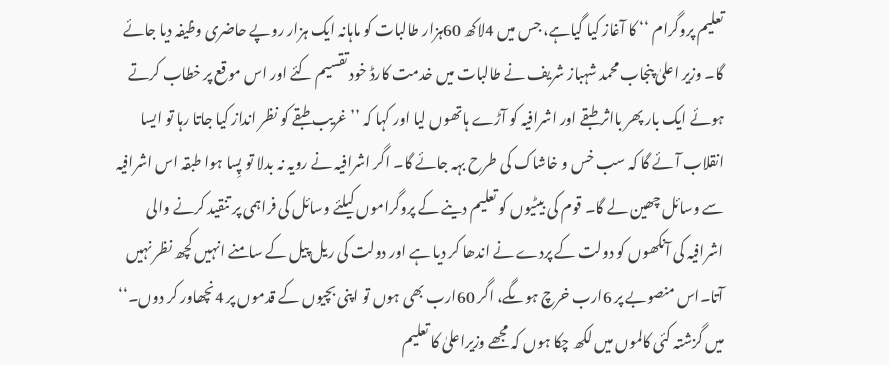تعلیم پروگرام ‘‘ کا آغاز کیا گیاہے، جس میں 4لاکھ 60ہزار طالبات کو ماہانہ ایک ہزار روپے حاضری وظیفہ دیا جائے گا۔ وزیر اعلیٰ پنجاب محمد شہباز شریف نے طالبات میں خدمت کارڈ خود تقسیم کئے اور اس موقع پر خطاب کرتے ہوئے ایک بار پھر بااثر طبقے اور اشرافیہ کو آڑے ہاتھوں لیا اور کہا کہ ’’ غریب طبقے کو نظر انداز کیا جاتا رہا تو ایسا انقلاب آئے گا کہ سب خس و خاشاک کی طرح بہہ جائے گا۔ اگر اشرافیہ نے رویہ نہ بدلا تو پِسا ہوا طبقہ اس اشرافیہ سے وسائل چھین لے گا۔ قوم کی بیٹیوں کو تعلیم دینے کے پروگراموں کیلئے وسائل کی فراہمی پر تنقید کرنے والی اشرافیہ کی آنکھوں کو دولت کے پردے نے اندھا کر دیا ہے اور دولت کی ریل پیل کے سامنے انہیں کچھ نظر نہیں آتا۔اس منصوبے پر 6ارب خرچ ہوںگے، اگر 60ارب بھی ہوں تو اپنی بچیوں کے قدموں پر 4نچھاور کر دوں۔‘‘
میں گزشتہ کئی کالموں میں لکھ چکا ہوں کہ مجھے وزیراعلیٰ کا تعلیم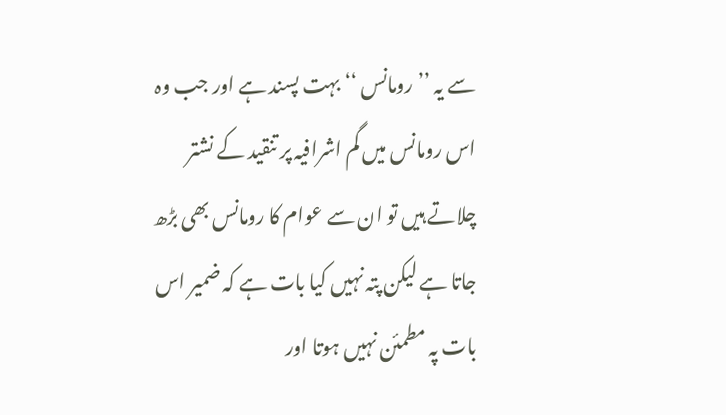سے یہ ’’ رومانس ‘‘ بہت پسند ہے اور جب وہ اس رومانس میں گم اشرافیہ پر تنقید کے نشتر چلاتے ہیں تو ان سے عوام کا رومانس بھی بڑھ جاتا ہے لیکن پتہ نہیں کیا بات ہے کہ ضمیر اس بات پہ مطمئن نہیں ہوتا اور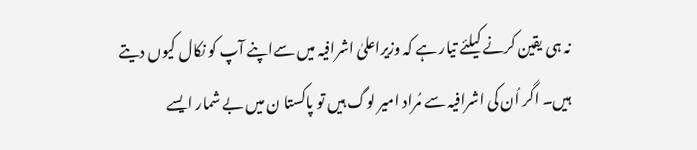نہ ہی یقین کرنے کیلئے تیار ہے کہ وزیراعلیٰ اشرافیہ میں سےاپنے آپ کو نکال کیوں دیتے ہیں۔ اگر اُن کی اشرافیہ سے مُراد امیر لوگ ہیں تو پاکستا ن میں بے شمار ایسے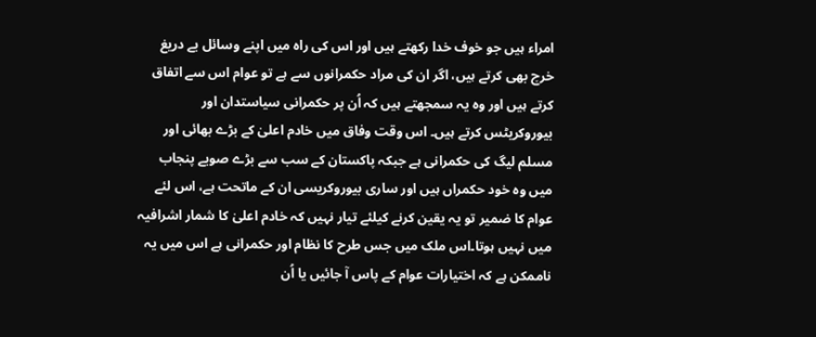امراء ہیں جو خوف خدا رکھتے ہیں اور اس کی راہ میں اپنے وسائل بے دریغ خرچ بھی کرتے ہیں، اگر ان کی مراد حکمرانوں سے ہے تو عوام اس سے اتفاق کرتے ہیں اور وہ یہ سمجھتے ہیں کہ اُن پر حکمرانی سیاستدان اور بیوروکریٹس کرتے ہیں۔ اس وقت وفاق میں خادم اعلیٰ کے بڑے بھائی اور مسلم لیگ کی حکمرانی ہے جبکہ پاکستان کے سب سے بڑے صوبے پنجاب میں وہ خود حکمراں ہیں اور ساری بیوروکریسی ان کے ماتحت ہے، اس لئے عوام کا ضمیر تو یہ یقین کرنے کیلئے تیار نہیں کہ خادم اعلیٰ کا شمار اشرافیہ میں نہیں ہوتا۔اس ملک میں جس طرح کا نظام اور حکمرانی ہے اس میں یہ ناممکن ہے کہ اختیارات عوام کے پاس آ جائیں یا اُن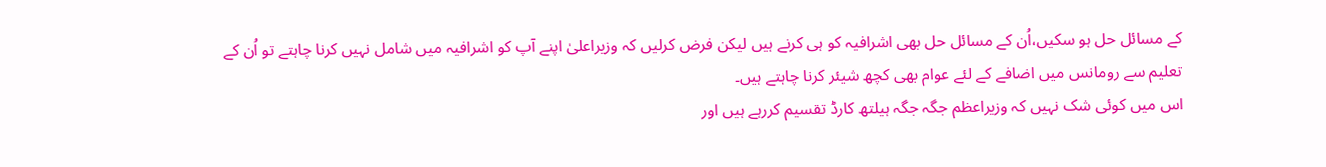کے مسائل حل ہو سکیں،اُن کے مسائل حل بھی اشرافیہ کو ہی کرنے ہیں لیکن فرض کرلیں کہ وزیراعلیٰ اپنے آپ کو اشرافیہ میں شامل نہیں کرنا چاہتے تو اُن کے تعلیم سے رومانس میں اضافے کے لئے عوام بھی کچھ شیئر کرنا چاہتے ہیں۔
اس میں کوئی شک نہیں کہ وزیراعظم جگہ جگہ ہیلتھ کارڈ تقسیم کررہے ہیں اور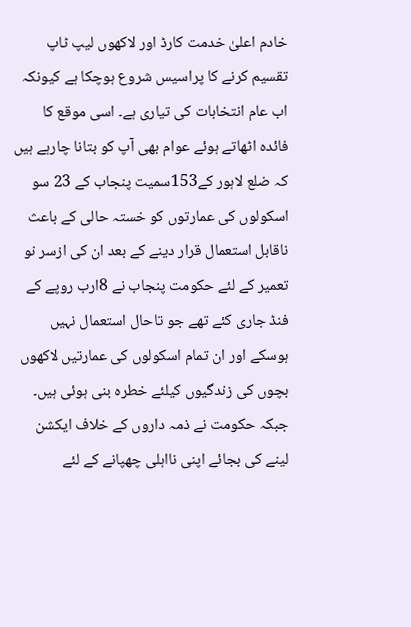خادم اعلیٰ خدمت کارڈ اور لاکھوں لیپ ٹاپ تقسیم کرنے کا پراسیس شروع ہوچکا ہے کیونکہ اب عام انتخابات کی تیاری ہے۔ اسی موقع کا فائدہ اٹھاتے ہوئے عوام بھی آپ کو بتانا چارہے ہیں کہ ضلع لاہور کے153سمیت پنجاب کے 23 سو اسکولوں کی عمارتوں کو خستہ حالی کے باعث ناقابل استعمال قرار دینے کے بعد ان کی ازسر نو تعمیر کے لئے حکومت پنجاب نے 8ارب روپے کے فنڈ جاری کئے تھے جو تاحال استعمال نہیں ہوسکے اور ان تمام اسکولوں کی عمارتیں لاکھوں بچوں کی زندگیوں کیلئے خطرہ بنی ہوئی ہیں۔ جبکہ حکومت نے ذمہ داروں کے خلاف ایکشن لینے کی بجائے اپنی نااہلی چھپانے کے لئے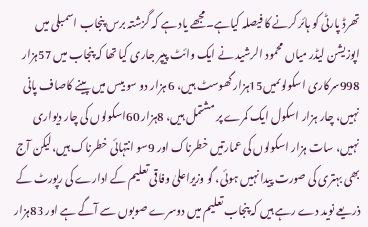تھرڈ پارٹی کو ہائر کرنے کا فیصلہ کیاہے۔مجھے یاد ہے کہ گزشتہ برس پنجاب اسمبلی میں اپوزیشن لیڈر میاں محمود الرشید نے ایک وائٹ پیپر جاری کیا تھا کہ پنجاب میں 57ہزار 998سرکاری اسکولوںمیں15ہزار گھوسٹ ہیں، 6 ہزار دو سو بیس میں پینے کاصاف پانی نہیں، چار ہزار اسکول ایک کمرے پر مشتمل ہیں، 8ہزار 60اسکولوں کی چار دیواری نہیں، سات ہزار اسکولوں کی عمارتیں خطرناک اور 9سو انتہائی خطرناک ہیں،لیکن آج بھی بہتری کی صورت پیدا نہیں ہوئی، گو وزیراعلیٰ وفاقی تعلیم کے ادارے کی رپورٹ کے ذریعے نوید دے رہے ہیں کہ پنجاب تعلیم میں دوسرے صوبوں سے آگے ہے اور 83ہزار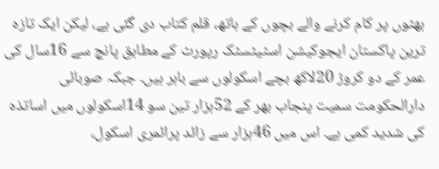بھٹوں پر کام کرنے والے بچوں کے ہاتھ، قلم کتاب دی گئی ہے، لیکن ایک تازہ ترین پاکستان ایجوکیشن اسٹیٹسٹک رپورٹ کے مطابق پانچ سے 16سال کی عمر کے دو کروڑ 20لاکھ بچے اسکولوں سے باہر ہیں۔ جبکہ صوبائی دارالحکومت سمیت پنجاب بھر کے 52ہزار تین سو 14اسکولوں میں اساتذہ کی شدید کمی ہے۔ اس میں 46ہزار سے زائد پرائمری اسکول،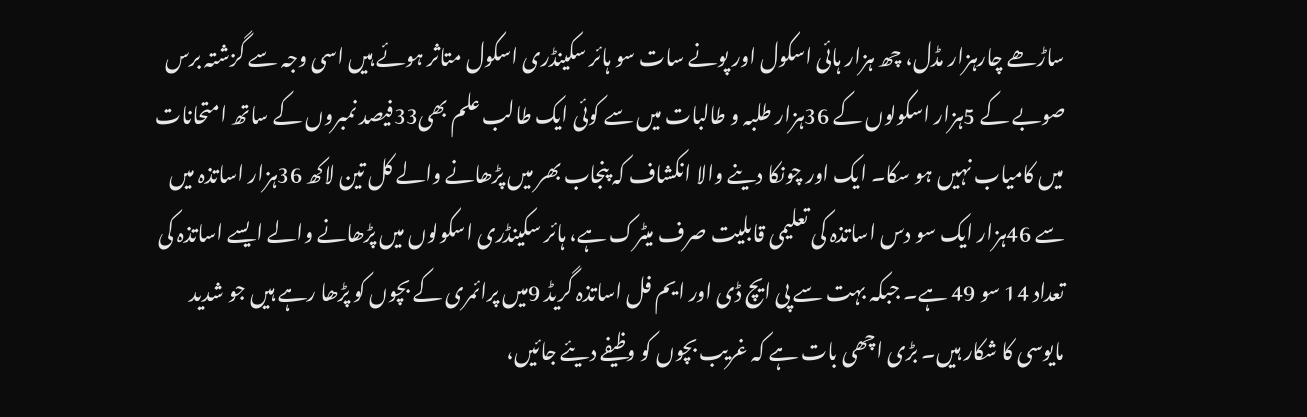ساڑھے چارہزار مڈل، چھ ہزار ہائی اسکول اور پونے سات سو ہائر سکینڈری اسکول متاثر ہوئے ہیں اسی وجہ سے گزشتہ برس صوبے کے 5ہزار اسکولوں کے 36ہزار طلبہ و طالبات میں سے کوئی ایک طالب علم بھی33فیصد نمبروں کے ساتھ امتحانات میں کامیاب نہیں ہو سکا۔ ایک اور چونکا دینے والا انکشاف کہ پنجاب بھر میں پڑھانے والے کل تین لاکھ 36ہزار اساتذہ میں سے 46ہزار ایک سو دس اساتذہ کی تعلیمی قابلیت صرف میٹرک ہے، ہائر سکینڈری اسکولوں میں پڑھانے والے ایسے اساتذہ کی تعداد 14 سو 49 ہے۔ جبکہ بہت سے پی ایچ ڈی اور ایم فل اساتذہ گریڈ 9میں پرائمری کے بچوں کو پڑھا رہے ہیں جو شدید مایوسی کا شکار ہیں۔ بڑی اچھی بات ہے کہ غریب بچوں کو وظیفے دیئے جائیں،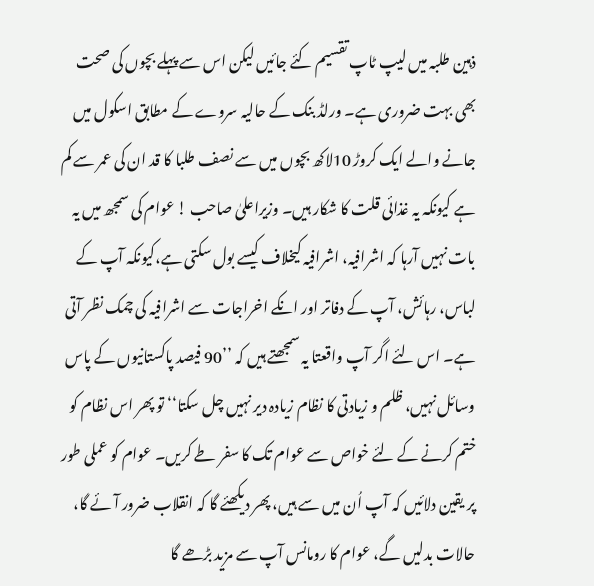ذہین طلبہ میں لیپ ٹاپ تقسیم کئے جائیں لیکن اس سے پہلے بچوں کی صحت بھی بہت ضروری ہے۔ ورلڈ بنک کے حالیہ سروے کے مطابق اسکول میں جانے والے ایک کروڑ 10لاکھ بچوں میں سے نصف طلبا کا قد ان کی عمر سے کم ہے کیونکہ یہ غذائی قلت کا شکار ہیں۔ وزیراعلیٰ صاحب ! عوام کی سمجھ میں یہ بات نہیں آرہا کہ اشرافیہ، اشرافیہ کیخلاف کیسے بول سکتی ہے،کیونکہ آپ کے لباس، رہائش، آپ کے دفاتر اور انکے اخراجات سے اشرافیہ کی چمک نظر آتی ہے۔ اس لئے اگر آپ واقعتا یہ سمجھتے ہیں کہ ’’90 فیصد پاکستانیوں کے پاس وسائل نہیں، ظلم و زیادتی کا نظام زیادہ دیر نہیں چل سکتا‘‘ تو پھر اس نظام کو ختم کرنے کے لئے خواص سے عوام تک کا سفر طے کریں۔ عوام کو عملی طور پر یقین دلائیں کہ آپ اُن میں سے ہیں، پھر دیکھئے گا کہ انقلاب ضرور آئے گا، حالات بدلیں گے، عوام کا رومانس آپ سے مزید بڑھے گا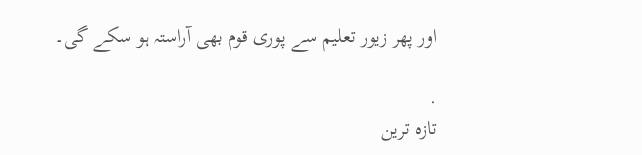اور پھر زیور تعلیم سے پوری قوم بھی آراستہ ہو سکے گی۔

.
تازہ ترین